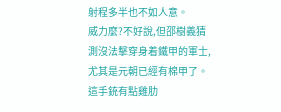射程多半也不如人意。
威力麼?不好說,但邵樹義猜測沒法擊穿身着鐵甲的軍士,尤其是元朝已經有棉甲了。
這手銃有點雞肋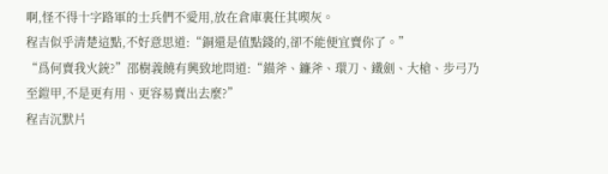啊,怪不得十字路軍的士兵們不愛用,放在倉庫裏任其喫灰。
程吉似乎清楚這點,不好意思道:“銅還是值點錢的,卻不能便宜賣你了。”
“爲何賣我火銃?”邵樹義饒有興致地問道:“錨斧、鐮斧、環刀、鐵劍、大槍、步弓乃至鎧甲,不是更有用、更容易賣出去麼?”
程吉沉默片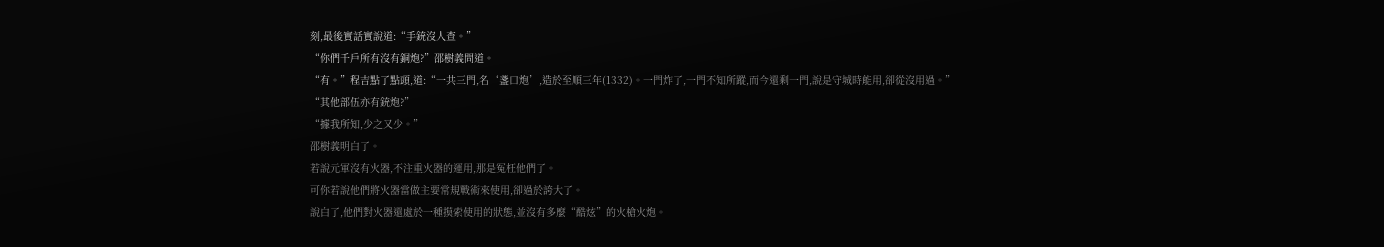刻,最後實話實說道:“手銃沒人查。”
“你們千戶所有沒有銅炮?”邵樹義問道。
“有。”程吉點了點頭,道:“一共三門,名‘盞口炮’,造於至順三年(1332)。一門炸了,一門不知所蹤,而今還剩一門,說是守城時能用,卻從沒用過。”
“其他部伍亦有銃炮?”
“據我所知,少之又少。”
邵樹義明白了。
若說元軍沒有火器,不注重火器的運用,那是冤枉他們了。
可你若說他們將火器當做主要常規戰術來使用,卻過於誇大了。
說白了,他們對火器還處於一種摸索使用的狀態,並沒有多麼“酷炫”的火槍火炮。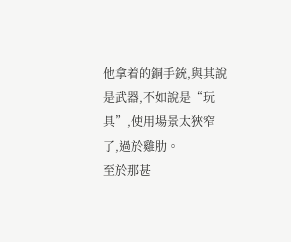他拿着的銅手銃,與其說是武器,不如說是“玩具”,使用場景太狹窄了,過於雞肋。
至於那甚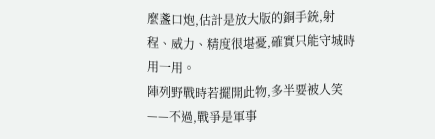麼盞口炮,估計是放大版的銅手銃,射程、威力、精度很堪憂,確實只能守城時用一用。
陣列野戰時若擺開此物,多半要被人笑——不過,戰爭是軍事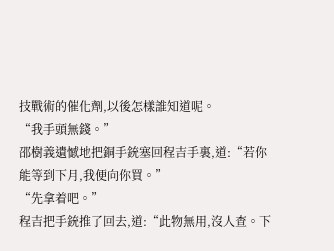技戰術的催化劑,以後怎樣誰知道呢。
“我手頭無錢。”
邵樹義遺憾地把銅手銃塞回程吉手裏,道:“若你能等到下月,我便向你買。”
“先拿着吧。”
程吉把手銃推了回去,道:“此物無用,沒人查。下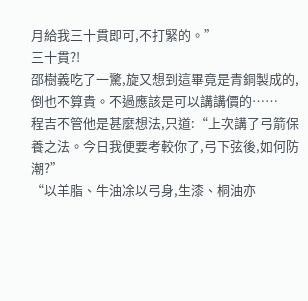月給我三十貫即可,不打緊的。”
三十貫?!
邵樹義吃了一驚,旋又想到這畢竟是青銅製成的,
倒也不算貴。不過應該是可以講講價的……
程吉不管他是甚麼想法,只道:“上次講了弓箭保養之法。今日我便要考較你了,弓下弦後,如何防潮?”
“以羊脂、牛油凃以弓身,生漆、桐油亦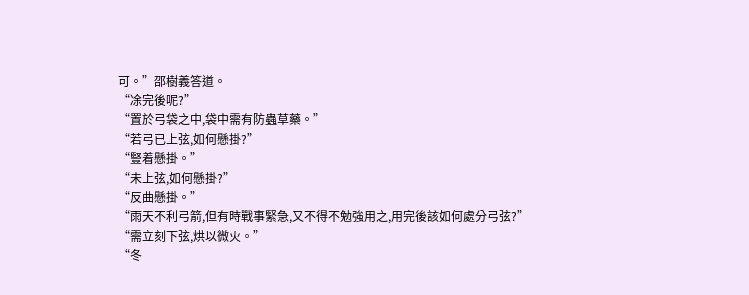可。”邵樹義答道。
“凃完後呢?”
“置於弓袋之中,袋中需有防蟲草藥。”
“若弓已上弦,如何懸掛?”
“豎着懸掛。”
“未上弦,如何懸掛?”
“反曲懸掛。”
“雨天不利弓箭,但有時戰事緊急,又不得不勉強用之,用完後該如何處分弓弦?”
“需立刻下弦,烘以微火。”
“冬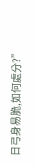日弓身易脆,如何處分?”